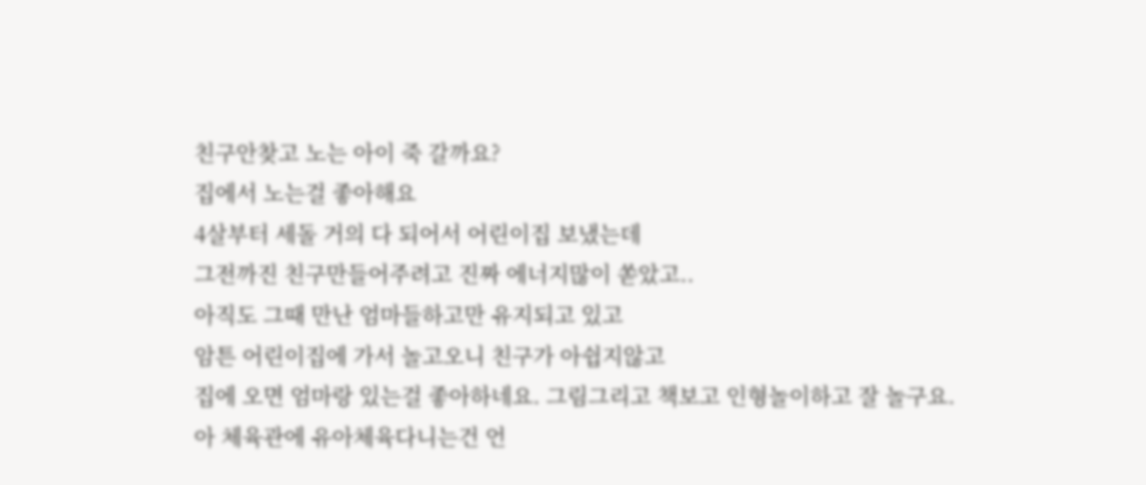친구안찾고 노는 아이 죽 갈까요?
집에서 노는걸 좋아해요
4살부터 세돌 거의 다 되어서 어린이집 보냈는데
그전까진 친구만들어주려고 진짜 에너지많이 쏟았고..
아직도 그때 만난 엄마들하고만 유지되고 있고
암튼 어린이집에 가서 놀고오니 친구가 아쉽지않고
집에 오면 엄마랑 있는걸 좋아하네요. 그림그리고 책보고 인형놀이하고 잘 놀구요.
아 체육관에 유아체육다니는건 언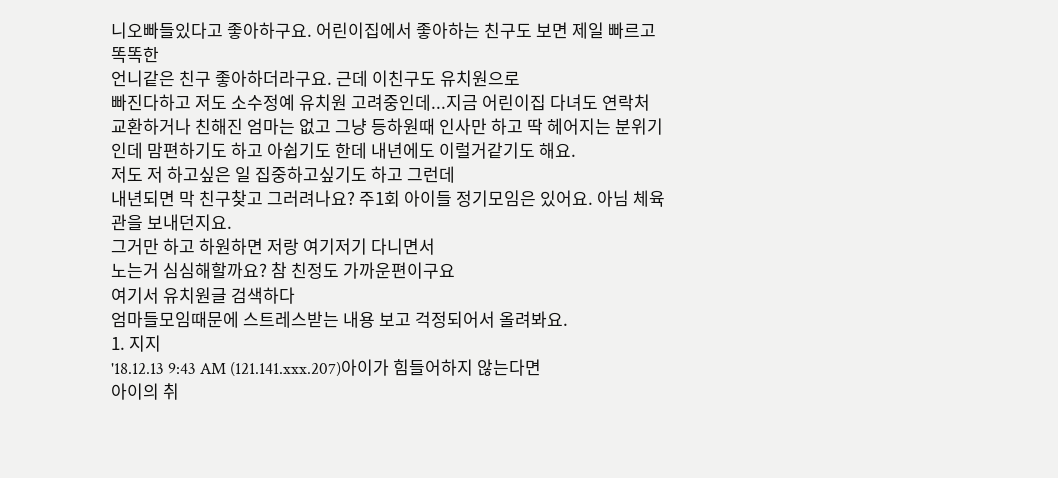니오빠들있다고 좋아하구요. 어린이집에서 좋아하는 친구도 보면 제일 빠르고 똑똑한
언니같은 친구 좋아하더라구요. 근데 이친구도 유치원으로
빠진다하고 저도 소수정예 유치원 고려중인데...지금 어린이집 다녀도 연락처 교환하거나 친해진 엄마는 없고 그냥 등하원때 인사만 하고 딱 헤어지는 분위기인데 맘편하기도 하고 아쉽기도 한데 내년에도 이럴거같기도 해요.
저도 저 하고싶은 일 집중하고싶기도 하고 그런데
내년되면 막 친구찾고 그러려나요? 주1회 아이들 정기모임은 있어요. 아님 체육관을 보내던지요.
그거만 하고 하원하면 저랑 여기저기 다니면서
노는거 심심해할까요? 참 친정도 가까운편이구요
여기서 유치원글 검색하다
엄마들모임때문에 스트레스받는 내용 보고 걱정되어서 올려봐요.
1. 지지
'18.12.13 9:43 AM (121.141.xxx.207)아이가 힘들어하지 않는다면
아이의 취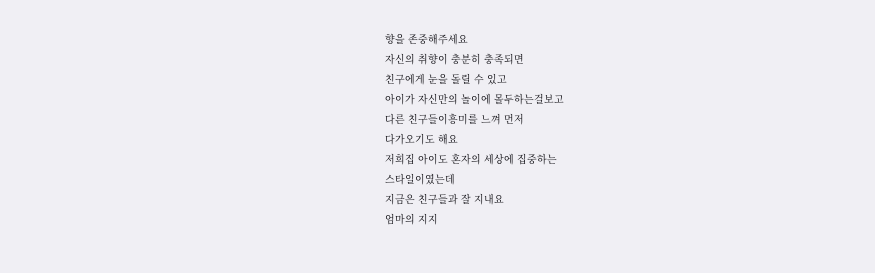향을 존중해주세요
자신의 취향이 충분히 충족되면
친구에게 눈을 돌릴 수 있고
아이가 자신만의 놀이에 몰두하는걸보고
다른 친구들이흥미를 느껴 먼저
다가오기도 해요
저희집 아이도 혼자의 세상에 집중하는
스타일이였는데
지금은 친구들과 잘 지내요
엄마의 지지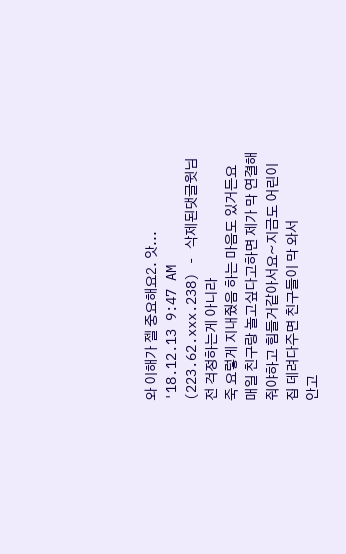와 이해가 젤 중요해요2. 앗...
'18.12.13 9:47 AM (223.62.xxx.238) - 삭제된댓글윗님 전 걱정하는게 아니라
죽 요렇게 지내줬음 하는 마음도 있거든요
매일 친구랑 놀고싶다고하면 제가 막 연결해줘야하고 힘들거같아서요~지금도 어린이집 데려다주면 친구들이 막 와서
안고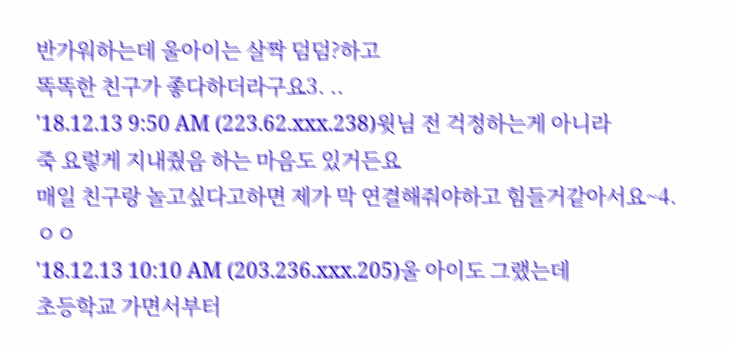반가워하는데 울아이는 살짝 덤덤?하고
똑똑한 친구가 좋다하더라구요3. ..
'18.12.13 9:50 AM (223.62.xxx.238)윗님 전 걱정하는게 아니라
죽 요렇게 지내줬음 하는 마음도 있거든요
매일 친구랑 놀고싶다고하면 제가 막 연결해줘야하고 힘들거같아서요~4. ㅇㅇ
'18.12.13 10:10 AM (203.236.xxx.205)울 아이도 그랬는데
초등학교 가면서부터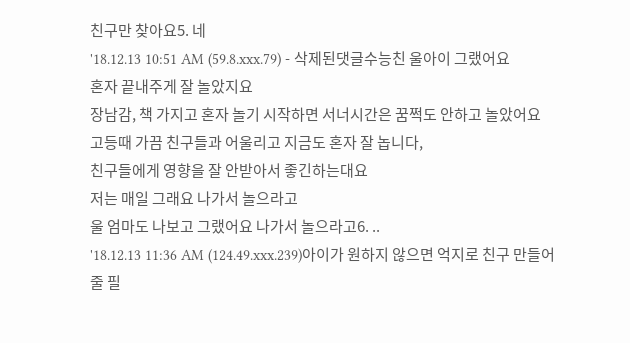친구만 찾아요5. 네
'18.12.13 10:51 AM (59.8.xxx.79) - 삭제된댓글수능친 울아이 그랬어요
혼자 끝내주게 잘 놀았지요
장남감, 책 가지고 혼자 놀기 시작하면 서너시간은 꿈쩍도 안하고 놀았어요
고등때 가끔 친구들과 어울리고 지금도 혼자 잘 놉니다,
친구들에게 영향을 잘 안받아서 좋긴하는대요
저는 매일 그래요 나가서 놀으라고
울 엄마도 나보고 그랬어요 나가서 놀으라고6. ..
'18.12.13 11:36 AM (124.49.xxx.239)아이가 원하지 않으면 억지로 친구 만들어 줄 필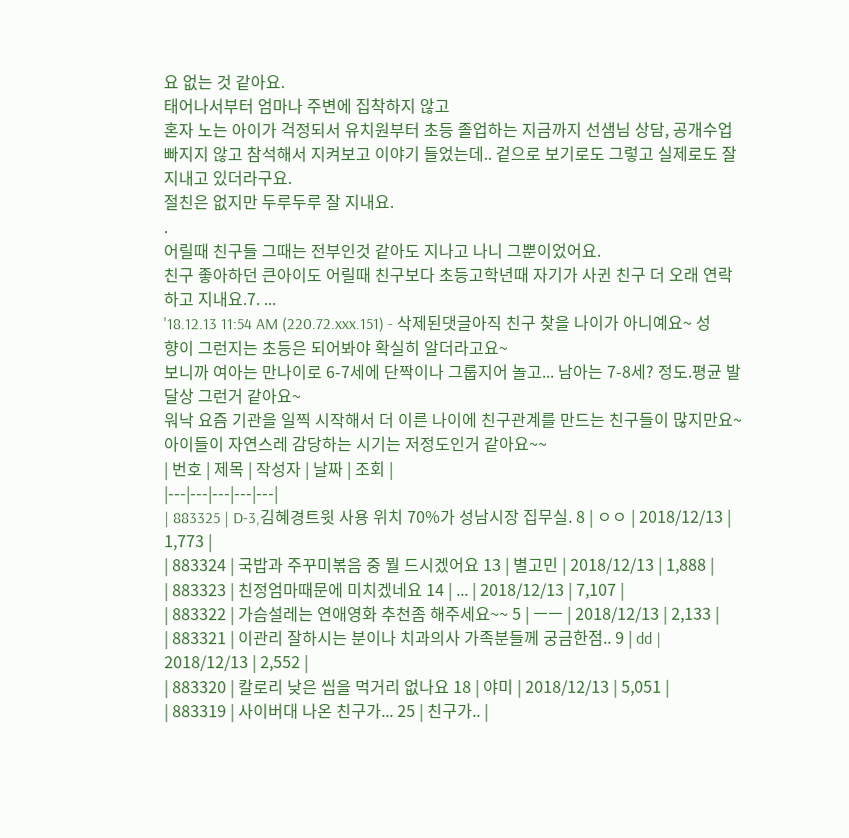요 없는 것 같아요.
태어나서부터 엄마나 주변에 집착하지 않고
혼자 노는 아이가 걱정되서 유치원부터 초등 졸업하는 지금까지 선샘님 상담, 공개수업 빠지지 않고 참석해서 지켜보고 이야기 들었는데.. 겉으로 보기로도 그렇고 실제로도 잘 지내고 있더라구요.
절친은 없지만 두루두루 잘 지내요.
.
어릴때 친구들 그때는 전부인것 같아도 지나고 나니 그뿐이었어요.
친구 좋아하던 큰아이도 어릴때 친구보다 초등고학년때 자기가 사귄 친구 더 오래 연락하고 지내요.7. ...
'18.12.13 11:54 AM (220.72.xxx.151) - 삭제된댓글아직 친구 찾을 나이가 아니예요~ 성향이 그런지는 초등은 되어봐야 확실히 알더라고요~
보니까 여아는 만나이로 6-7세에 단짝이나 그룹지어 놀고... 남아는 7-8세? 정도.평균 발달상 그런거 같아요~
워낙 요즘 기관을 일찍 시작해서 더 이른 나이에 친구관계를 만드는 친구들이 많지만요~아이들이 자연스레 감당하는 시기는 저정도인거 같아요~~
| 번호 | 제목 | 작성자 | 날짜 | 조회 |
|---|---|---|---|---|
| 883325 | D-3,김혜경트윗 사용 위치 70%가 성남시장 집무실. 8 | ㅇㅇ | 2018/12/13 | 1,773 |
| 883324 | 국밥과 주꾸미볶음 중 뭘 드시겠어요 13 | 별고민 | 2018/12/13 | 1,888 |
| 883323 | 친정엄마때문에 미치겠네요 14 | ... | 2018/12/13 | 7,107 |
| 883322 | 가슴설레는 연애영화 추천좀 해주세요~~ 5 | ㅡㅡ | 2018/12/13 | 2,133 |
| 883321 | 이관리 잘하시는 분이나 치과의사 가족분들께 궁금한점.. 9 | dd | 2018/12/13 | 2,552 |
| 883320 | 칼로리 낮은 씹을 먹거리 없나요 18 | 야미 | 2018/12/13 | 5,051 |
| 883319 | 사이버대 나온 친구가... 25 | 친구가.. |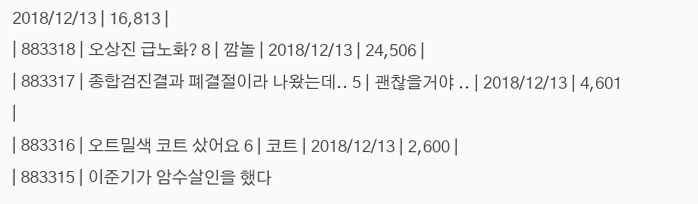2018/12/13 | 16,813 |
| 883318 | 오상진 급노화? 8 | 깜놀 | 2018/12/13 | 24,506 |
| 883317 | 종합검진결과 폐결절이라 나왔는데.. 5 | 괜찮을거야 .. | 2018/12/13 | 4,601 |
| 883316 | 오트밀색 코트 샀어요 6 | 코트 | 2018/12/13 | 2,600 |
| 883315 | 이준기가 암수살인을 했다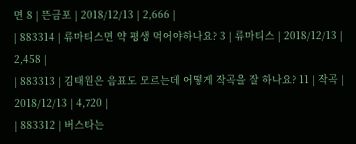면 8 | 뜬금포 | 2018/12/13 | 2,666 |
| 883314 | 류마티스면 약 평생 먹어야하나요? 3 | 류마티스 | 2018/12/13 | 2,458 |
| 883313 | 김태원은 음표도 모르는데 어떻게 작곡을 잘 하나요? 11 | 작곡 | 2018/12/13 | 4,720 |
| 883312 | 버스타는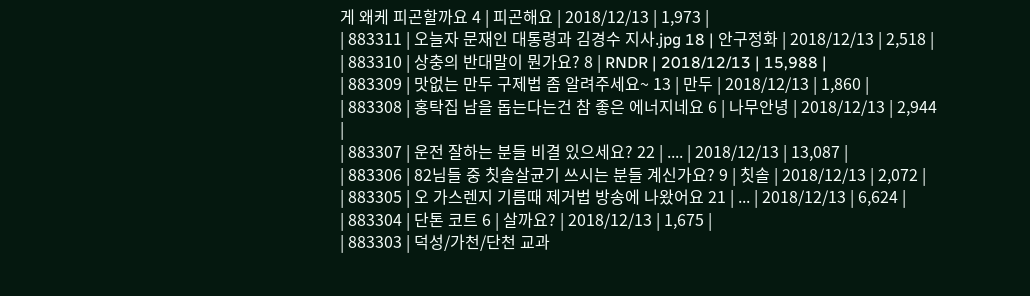게 왜케 피곤할까요 4 | 피곤해요 | 2018/12/13 | 1,973 |
| 883311 | 오늘자 문재인 대통령과 김경수 지사.jpg 18 | 안구정화 | 2018/12/13 | 2,518 |
| 883310 | 상충의 반대말이 뭔가요? 8 | RNDR | 2018/12/13 | 15,988 |
| 883309 | 맛없는 만두 구제법 좀 알려주세요~ 13 | 만두 | 2018/12/13 | 1,860 |
| 883308 | 홍탁집 남을 돕는다는건 참 좋은 에너지네요 6 | 나무안녕 | 2018/12/13 | 2,944 |
| 883307 | 운전 잘하는 분들 비결 있으세요? 22 | .... | 2018/12/13 | 13,087 |
| 883306 | 82님들 중 칫솔살균기 쓰시는 분들 계신가요? 9 | 칫솔 | 2018/12/13 | 2,072 |
| 883305 | 오 가스렌지 기름때 제거법 방송에 나왔어요 21 | ... | 2018/12/13 | 6,624 |
| 883304 | 단톤 코트 6 | 살까요? | 2018/12/13 | 1,675 |
| 883303 | 덕성/가천/단천 교과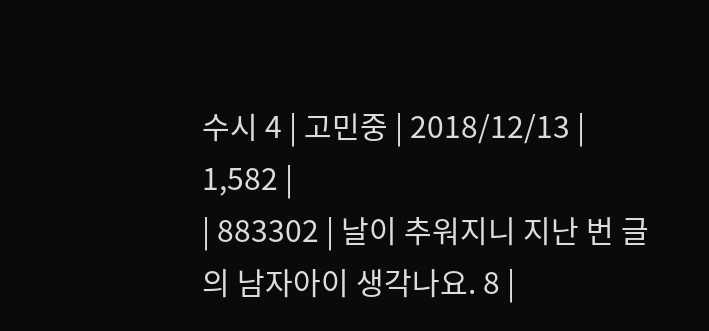수시 4 | 고민중 | 2018/12/13 | 1,582 |
| 883302 | 날이 추워지니 지난 번 글의 남자아이 생각나요. 8 |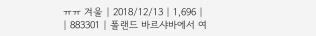ㅠㅠ 겨울 | 2018/12/13 | 1,696 |
| 883301 | 폴랜드 바르샤바에서 여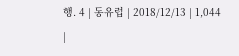행. 4 | 동유럽 | 2018/12/13 | 1,044 |